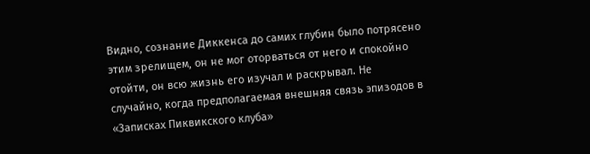Видно, сознание Диккенса до самих глубин было потрясено этим зрелищем, он не мог оторваться от него и спокойно отойти, он всю жизнь его изучал и раскрывал. Не случайно, когда предполагаемая внешняя связь эпизодов в «Записках Пиквикского клуба»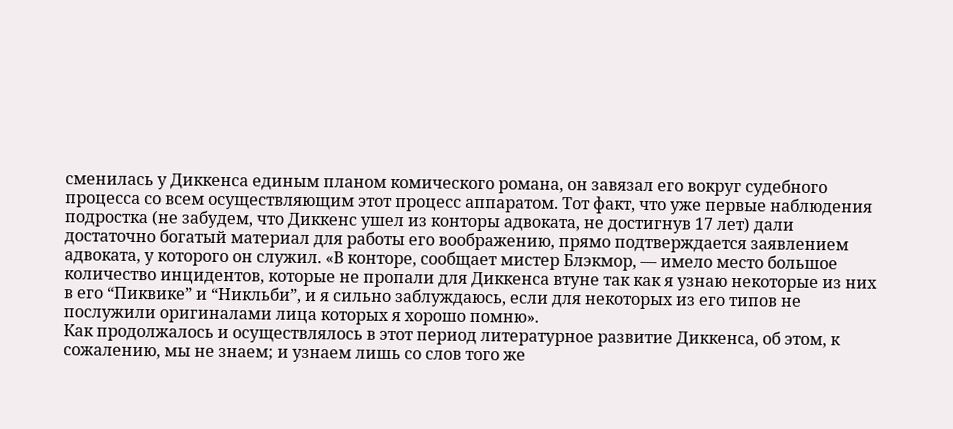сменилась у Диккенса единым планом комического романа, он завязал его вокруг судебного процесса со всем осуществляющим этот процесс аппаратом. Тот факт, что уже первые наблюдения подростка (не забудем, что Диккенс ушел из конторы адвоката, не достигнув 17 лет) дали достаточно богатый материал для работы его воображению, прямо подтверждается заявлением адвоката, у которого он служил. «В конторе, сообщает мистер Блэкмор, — имело место большое количество инцидентов, которые не пропали для Диккенса втуне так как я узнаю некоторые из них в его “Пиквике” и “Никльби”, и я сильно заблуждаюсь, если для некоторых из его типов не послужили оригиналами лица которых я хорошо помню».
Как продолжалось и осуществлялось в этот период литературное развитие Диккенса, об этом, к сожалению, мы не знаем; и узнаем лишь со слов того же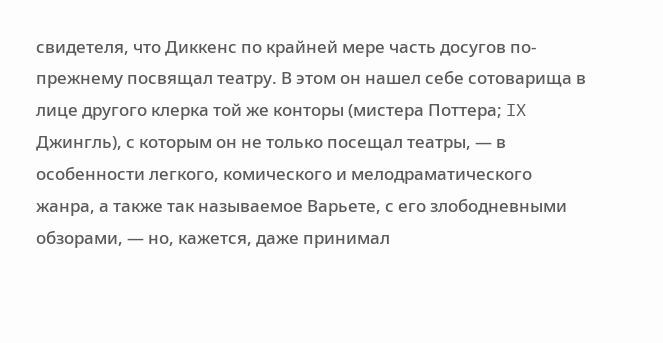свидетеля, что Диккенс по крайней мере часть досугов по-прежнему посвящал театру. В этом он нашел себе сотоварища в лице другого клерка той же конторы (мистера Поттера; IX Джингль), с которым он не только посещал театры, — в особенности легкого, комического и мелодраматического жанра, а также так называемое Варьете, с его злободневными обзорами, — но, кажется, даже принимал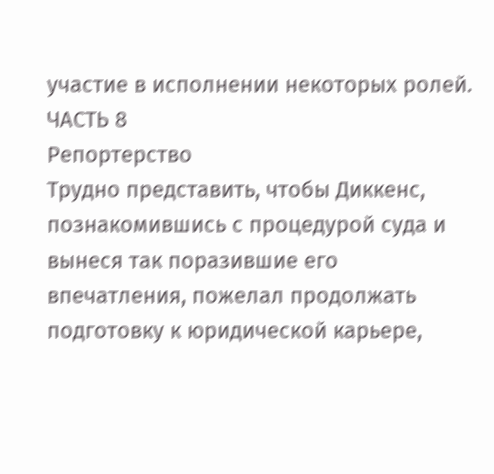участие в исполнении некоторых ролей.
ЧАСТЬ 8
Репортерство
Трудно представить, чтобы Диккенс, познакомившись с процедурой суда и вынеся так поразившие его впечатления, пожелал продолжать подготовку к юридической карьере,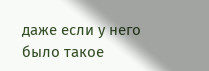даже если у него было такое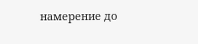намерение до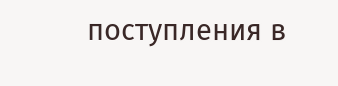поступления в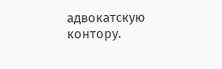адвокатскую контору.